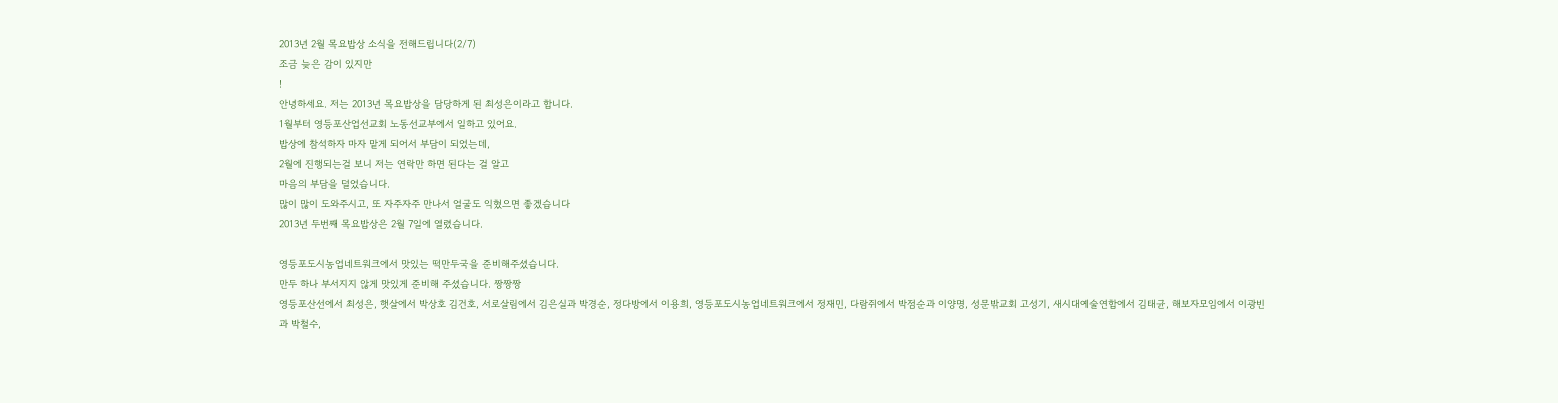2013년 2월 목요밥상 소식을 전해드립니다(2/7)
조금 늦은 감이 있지만
!
안녕하세요. 저는 2013년 목요밥상을 담당하게 된 최성은이라고 합니다.
1월부터 영등포산업선교회 노동선교부에서 일하고 있어요.
밥상에 참석하자 마자 맡게 되어서 부담이 되었는데,
2월에 진행되는걸 보니 저는 연락만 하면 된다는 걸 알고
마음의 부담을 덜었습니다.
많이 많이 도와주시고, 또 자주자주 만나서 얼굴도 익혔으면 좋겠습니다
2013년 두번째 목요밥상은 2월 7일에 열렸습니다.

영등포도시농업네트워크에서 맛있는 떡만두국을 준비해주셨습니다.
만두 하나 부서지지 않게 맛있게 준비해 주셨습니다. 짱짱짱
영등포산선에서 최성은, 햇살에서 박상호 김건호, 서로살림에서 김은실과 박경순, 정다방에서 이용희, 영등포도시농업네트워크에서 정재민, 다람쥐에서 박점순과 이양명, 성문밖교회 고성기, 새시대예술연합에서 김태균, 해보자모임에서 이광빈과 박철수,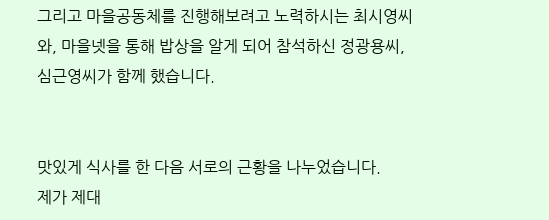그리고 마을공동체를 진행해보려고 노력하시는 최시영씨와, 마을넷을 통해 밥상을 알게 되어 참석하신 정광용씨, 심근영씨가 함께 했습니다.


맛있게 식사를 한 다음 서로의 근황을 나누었습니다.
제가 제대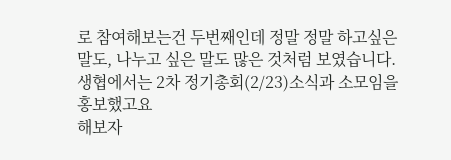로 참여해보는건 두번째인데 정말 정말 하고싶은 말도, 나누고 싶은 말도 많은 것처럼 보였습니다.
생협에서는 2차 정기총회(2/23)소식과 소모임을 홍보했고요
해보자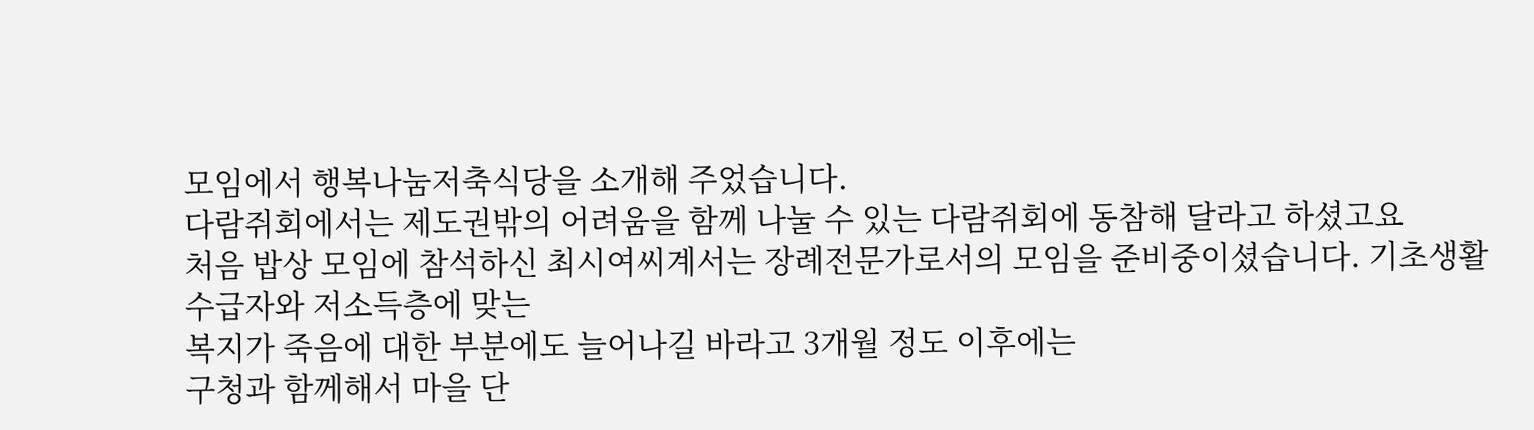모임에서 행복나눔저축식당을 소개해 주었습니다.
다람쥐회에서는 제도권밖의 어려움을 함께 나눌 수 있는 다람쥐회에 동참해 달라고 하셨고요
처음 밥상 모임에 참석하신 최시여씨계서는 장례전문가로서의 모임을 준비중이셨습니다. 기초생활수급자와 저소득층에 맞는
복지가 죽음에 대한 부분에도 늘어나길 바라고 3개월 정도 이후에는
구청과 함께해서 마을 단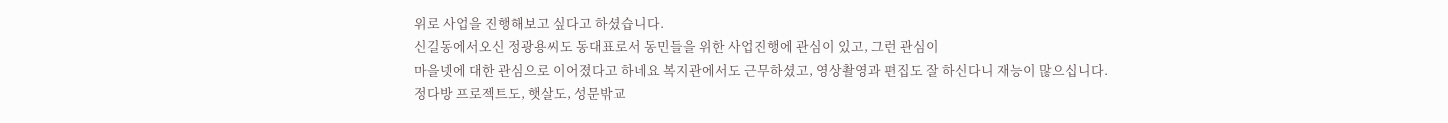위로 사업을 진행해보고 싶다고 하셨습니다.
신길동에서오신 정광용씨도 동대표로서 동민들을 위한 사업진행에 관심이 있고, 그런 관심이
마을넷에 대한 관심으로 이어졌다고 하네요 복지관에서도 근무하셨고, 영상촬영과 편집도 잘 하신다니 재능이 많으십니다.
정다방 프로젝트도, 햇살도, 성문밖교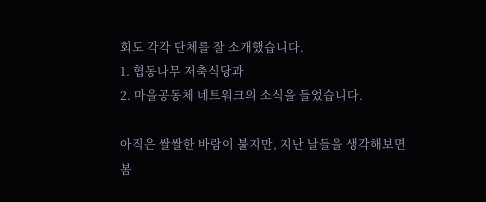회도 각각 단체를 잘 소개했습니다.
1. 협동나무 저축식당과
2. 마을공동체 네트워크의 소식을 들었습니다.

아직은 쌀쌀한 바람이 불지만, 지난 날들을 생각해보면
봄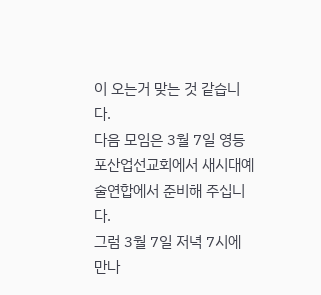이 오는거 맞는 것 같습니다.
다음 모임은 3월 7일 영등포산업선교회에서 새시대예술연합에서 준비해 주십니다.
그럼 3월 7일 저녁 7시에 만나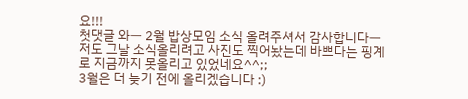요!!!
첫댓글 와ㅡ 2월 밥상모임 소식 올려주셔서 감사합니다ㅡ 저도 그날 소식올리려고 사진도 찍어놨는데 바쁘다는 핑계로 지금까지 못올리고 있었네요^^;;
3월은 더 늦기 전에 올리겠습니다 :)